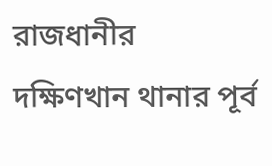রাজধানীর
দক্ষিণখান থানার পূর্ব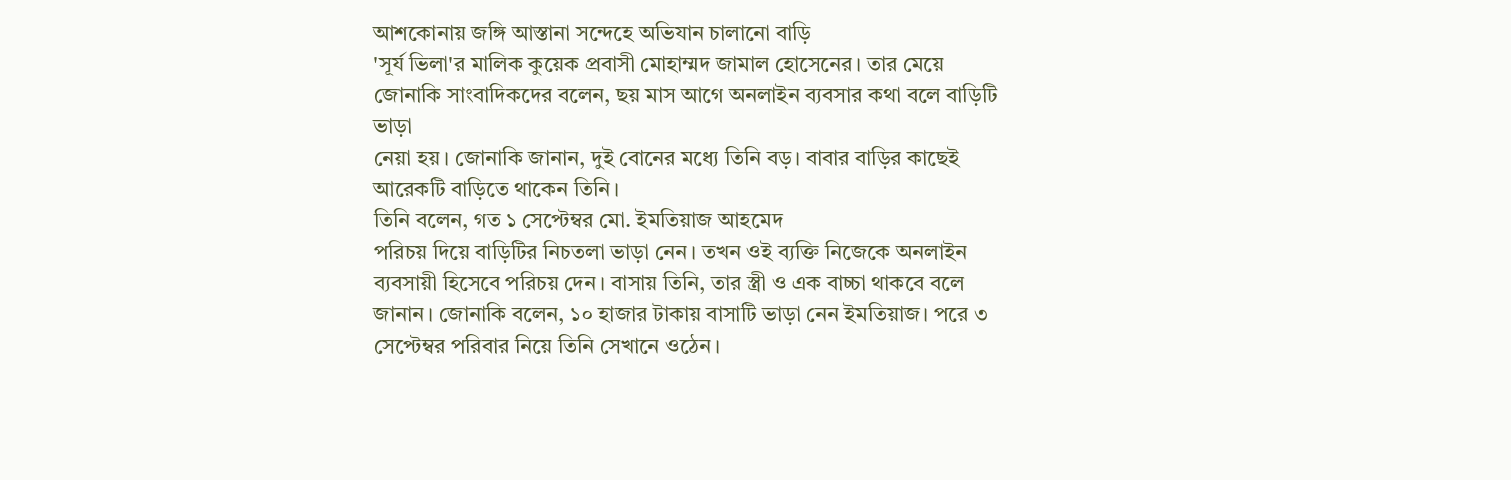আশকোনায় জঙ্গি আস্তানা সন্দেহে অভিযান চালানো বাড়ি
'সূর্য ভিলা'র মালিক কুয়েক প্রবাসী মোহাম্মদ জামাল হোসেনের। তার মেয়ে
জোনাকি সাংবাদিকদের বলেন, ছয় মাস আগে অনলাইন ব্যবসার কথা বলে বাড়িটি ভাড়া
নেয়া হয়। জোনাকি জানান, দুই বোনের মধ্যে তিনি বড়। বাবার বাড়ির কাছেই
আরেকটি বাড়িতে থাকেন তিনি।
তিনি বলেন, গত ১ সেপ্টেম্বর মো. ইমতিয়াজ আহমেদ
পরিচয় দিয়ে বাড়িটির নিচতলা ভাড়া নেন। তখন ওই ব্যক্তি নিজেকে অনলাইন
ব্যবসায়ী হিসেবে পরিচয় দেন। বাসায় তিনি, তার স্ত্রী ও এক বাচ্চা থাকবে বলে
জানান। জোনাকি বলেন, ১০ হাজার টাকায় বাসাটি ভাড়া নেন ইমতিয়াজ। পরে ৩
সেপ্টেম্বর পরিবার নিয়ে তিনি সেখানে ওঠেন।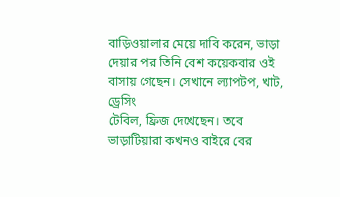বাড়িওয়ালার মেয়ে দাবি করেন, ভাড়া
দেয়ার পর তিনি বেশ কয়েকবার ওই বাসায় গেছেন। সেখানে ল্যাপটপ, খাট, ড্রেসিং
টেবিল, ফ্রিজ দেখেছেন। তবে ভাড়াটিয়ারা কখনও বাইরে বের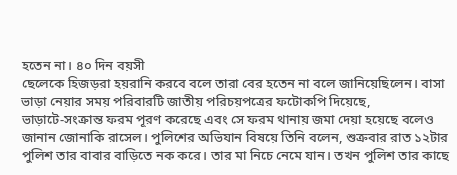হতেন না। ৪০ দিন বয়সী
ছেলেকে হিজড়রা হয়রানি করবে বলে তারা বের হতেন না বলে জানিয়েছিলেন। বাসা
ভাড়া নেয়ার সময় পরিবারটি জাতীয় পরিচয়পত্রের ফটোকপি দিয়েছে,
ভাড়াটে-সংক্রান্ত ফরম পূরণ করেছে এবং সে ফরম থানায় জমা দেয়া হয়েছে বলেও
জানান জোনাকি রাসেল। পুলিশের অভিযান বিষয়ে তিনি বলেন, শুক্রবার রাত ১২টার
পুলিশ তার বাবার বাড়িতে নক করে। তার মা নিচে নেমে যান। তখন পুলিশ তার কাছে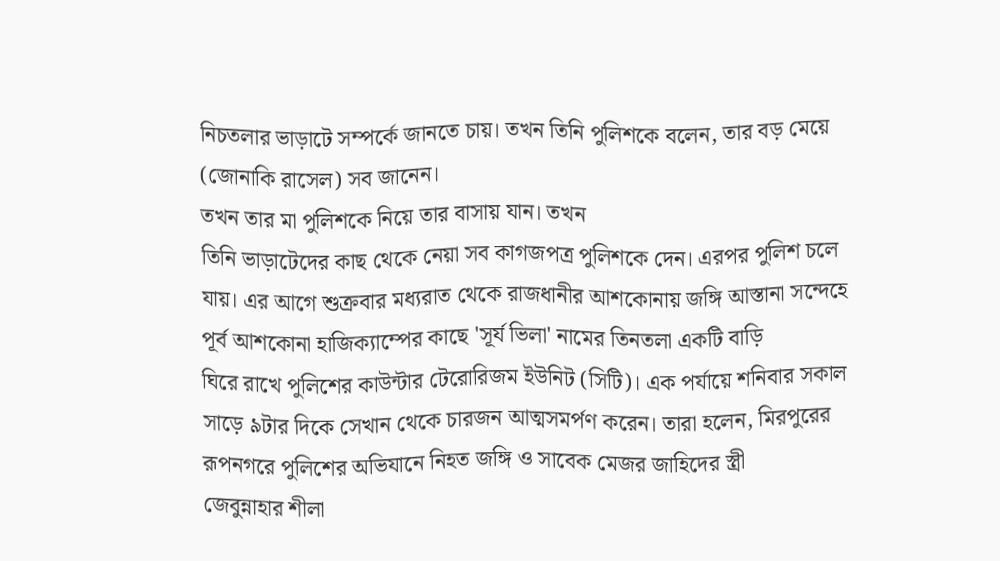নিচতলার ভাড়াটে সম্পর্কে জানতে চায়। তখন তিনি পুলিশকে বলেন, তার বড় মেয়ে
(জোনাকি রাসেল) সব জানেন।
তখন তার মা পুলিশকে নিয়ে তার বাসায় যান। তখন
তিনি ভাড়াটেদের কাছ থেকে নেয়া সব কাগজপত্র পুলিশকে দেন। এরপর পুলিশ চলে
যায়। এর আগে শুক্রবার মধ্যরাত থেকে রাজধানীর আশকোনায় জঙ্গি আস্তানা সন্দেহে
পূর্ব আশকোনা হাজিক্যাম্পের কাছে 'সূর্য ভিলা' নামের তিনতলা একটি বাড়ি
ঘিরে রাখে পুলিশের কাউন্টার টেরোরিজম ইউনিট (সিটি)। এক পর্যায়ে শনিবার সকাল
সাড়ে ৯টার দিকে সেখান থেকে চারজন আত্মসমর্পণ করেন। তারা হলেন, মিরপুরের
রূপনগরে পুলিশের অভিযানে নিহত জঙ্গি ও সাবেক মেজর জাহিদের স্ত্রী
জেবুন্নাহার শীলা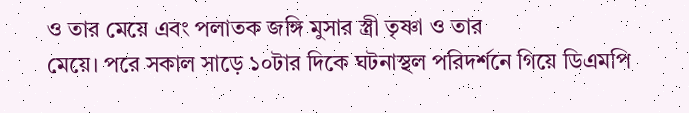ও তার মেয়ে এবং পলাতক জঙ্গি মুসার স্ত্রী তৃষ্ণা ও তার
মেয়ে। পরে সকাল সাড়ে ১০টার দিকে ঘটনাস্থল পরিদর্শনে গিয়ে ডিএমপি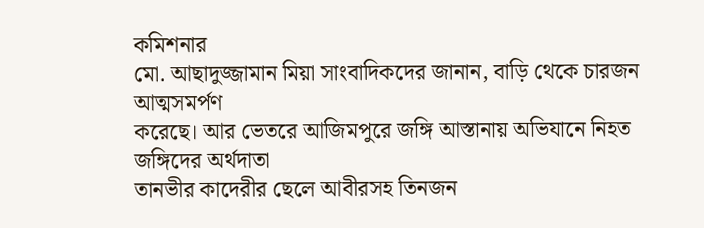কমিশনার
মো. আছাদুজ্জামান মিয়া সাংবাদিকদের জানান, বাড়ি থেকে চারজন আত্মসমর্পণ
করেছে। আর ভেতরে আজিমপুরে জঙ্গি আস্তানায় অভিযানে নিহত জঙ্গিদের অর্থদাতা
তানভীর কাদেরীর ছেলে আবীরসহ তিনজন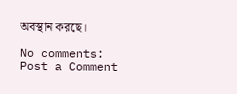অবস্থান করছে।

No comments:
Post a Comment